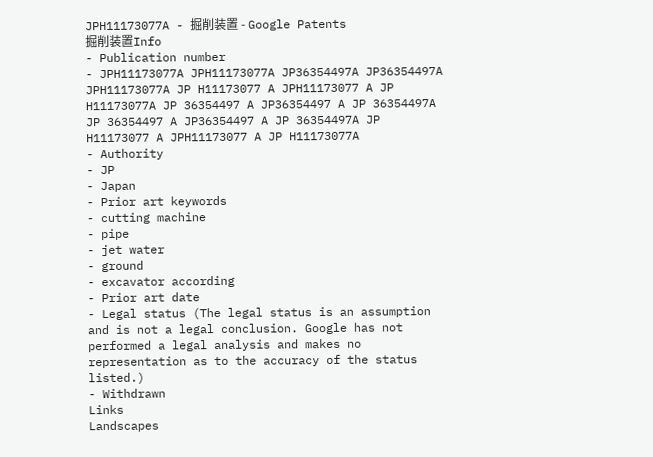JPH11173077A - 掘削装置 - Google Patents
掘削装置Info
- Publication number
- JPH11173077A JPH11173077A JP36354497A JP36354497A JPH11173077A JP H11173077 A JPH11173077 A JP H11173077A JP 36354497 A JP36354497 A JP 36354497A JP 36354497 A JP36354497 A JP 36354497A JP H11173077 A JPH11173077 A JP H11173077A
- Authority
- JP
- Japan
- Prior art keywords
- cutting machine
- pipe
- jet water
- ground
- excavator according
- Prior art date
- Legal status (The legal status is an assumption and is not a legal conclusion. Google has not performed a legal analysis and makes no representation as to the accuracy of the status listed.)
- Withdrawn
Links
Landscapes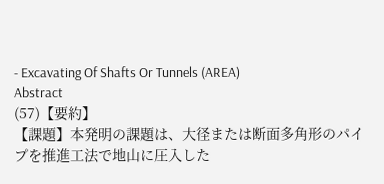- Excavating Of Shafts Or Tunnels (AREA)
Abstract
(57)【要約】
【課題】本発明の課題は、大径または断面多角形のパイ
プを推進工法で地山に圧入した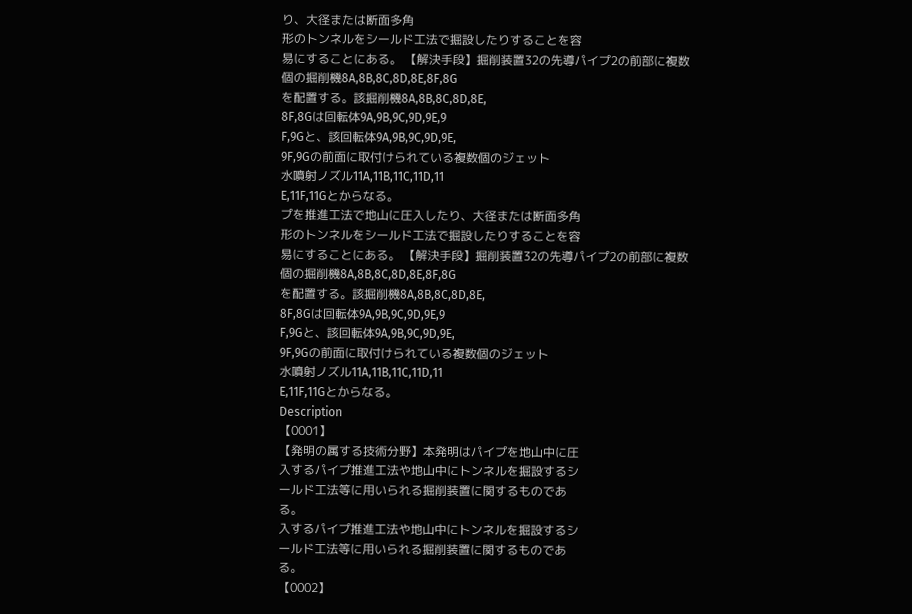り、大径または断面多角
形のトンネルをシールド工法で掘設したりすることを容
易にすることにある。 【解決手段】掘削装置32の先導パイプ2の前部に複数
個の掘削機8A,8B,8C,8D,8E,8F,8G
を配置する。該掘削機8A,8B,8C,8D,8E,
8F,8Gは回転体9A,9B,9C,9D,9E,9
F,9Gと、該回転体9A,9B,9C,9D,9E,
9F,9Gの前面に取付けられている複数個のジェット
水噴射ノズル11A,11B,11C,11D,11
E,11F,11Gとからなる。
プを推進工法で地山に圧入したり、大径または断面多角
形のトンネルをシールド工法で掘設したりすることを容
易にすることにある。 【解決手段】掘削装置32の先導パイプ2の前部に複数
個の掘削機8A,8B,8C,8D,8E,8F,8G
を配置する。該掘削機8A,8B,8C,8D,8E,
8F,8Gは回転体9A,9B,9C,9D,9E,9
F,9Gと、該回転体9A,9B,9C,9D,9E,
9F,9Gの前面に取付けられている複数個のジェット
水噴射ノズル11A,11B,11C,11D,11
E,11F,11Gとからなる。
Description
【0001】
【発明の属する技術分野】本発明はパイプを地山中に圧
入するパイプ推進工法や地山中にトンネルを掘設するシ
ールド工法等に用いられる掘削装置に関するものであ
る。
入するパイプ推進工法や地山中にトンネルを掘設するシ
ールド工法等に用いられる掘削装置に関するものであ
る。
【0002】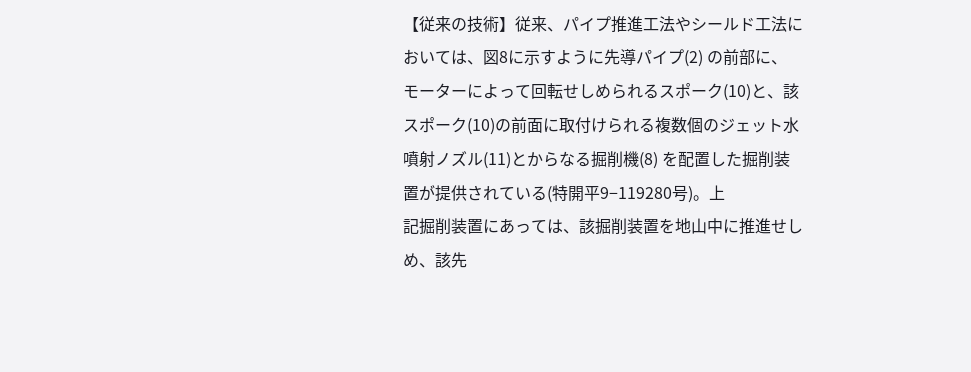【従来の技術】従来、パイプ推進工法やシールド工法に
おいては、図8に示すように先導パイプ(2) の前部に、
モーターによって回転せしめられるスポーク(10)と、該
スポーク(10)の前面に取付けられる複数個のジェット水
噴射ノズル(11)とからなる掘削機(8) を配置した掘削装
置が提供されている(特開平9−119280号)。上
記掘削装置にあっては、該掘削装置を地山中に推進せし
め、該先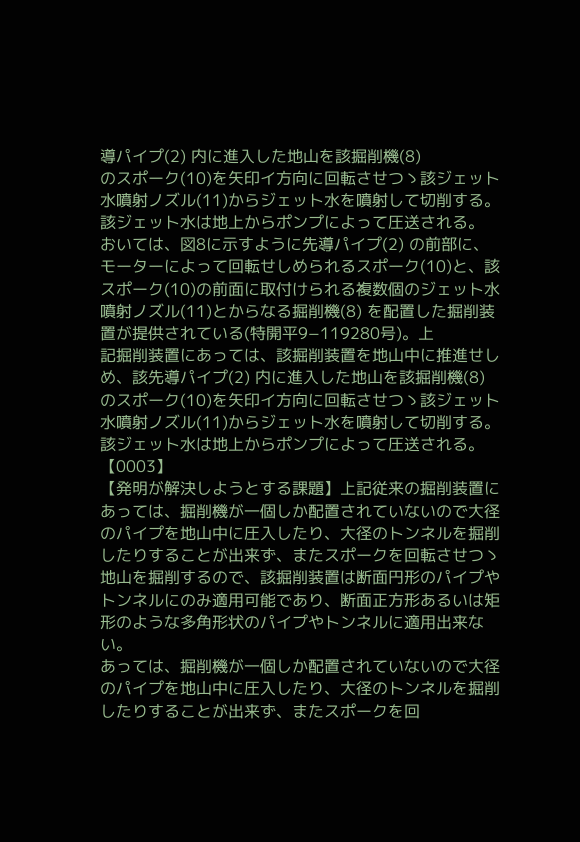導パイプ(2) 内に進入した地山を該掘削機(8)
のスポーク(10)を矢印イ方向に回転させつゝ該ジェット
水噴射ノズル(11)からジェット水を噴射して切削する。
該ジェット水は地上からポンプによって圧送される。
おいては、図8に示すように先導パイプ(2) の前部に、
モーターによって回転せしめられるスポーク(10)と、該
スポーク(10)の前面に取付けられる複数個のジェット水
噴射ノズル(11)とからなる掘削機(8) を配置した掘削装
置が提供されている(特開平9−119280号)。上
記掘削装置にあっては、該掘削装置を地山中に推進せし
め、該先導パイプ(2) 内に進入した地山を該掘削機(8)
のスポーク(10)を矢印イ方向に回転させつゝ該ジェット
水噴射ノズル(11)からジェット水を噴射して切削する。
該ジェット水は地上からポンプによって圧送される。
【0003】
【発明が解決しようとする課題】上記従来の掘削装置に
あっては、掘削機が一個しか配置されていないので大径
のパイプを地山中に圧入したり、大径のトンネルを掘削
したりすることが出来ず、またスポークを回転させつゝ
地山を掘削するので、該掘削装置は断面円形のパイプや
トンネルにのみ適用可能であり、断面正方形あるいは矩
形のような多角形状のパイプやトンネルに適用出来な
い。
あっては、掘削機が一個しか配置されていないので大径
のパイプを地山中に圧入したり、大径のトンネルを掘削
したりすることが出来ず、またスポークを回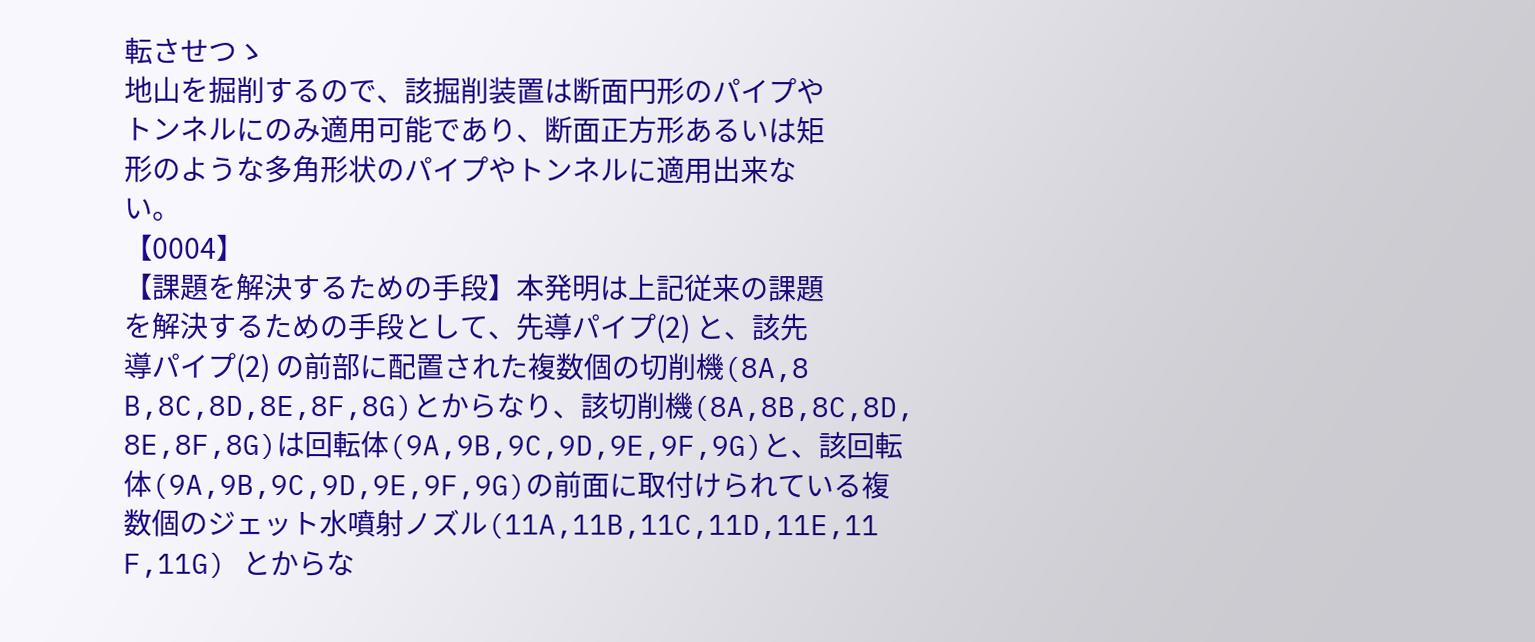転させつゝ
地山を掘削するので、該掘削装置は断面円形のパイプや
トンネルにのみ適用可能であり、断面正方形あるいは矩
形のような多角形状のパイプやトンネルに適用出来な
い。
【0004】
【課題を解決するための手段】本発明は上記従来の課題
を解決するための手段として、先導パイプ(2) と、該先
導パイプ(2) の前部に配置された複数個の切削機(8A,8
B,8C,8D,8E,8F,8G)とからなり、該切削機(8A,8B,8C,8D,
8E,8F,8G)は回転体(9A,9B,9C,9D,9E,9F,9G)と、該回転
体(9A,9B,9C,9D,9E,9F,9G)の前面に取付けられている複
数個のジェット水噴射ノズル(11A,11B,11C,11D,11E,11
F,11G) とからな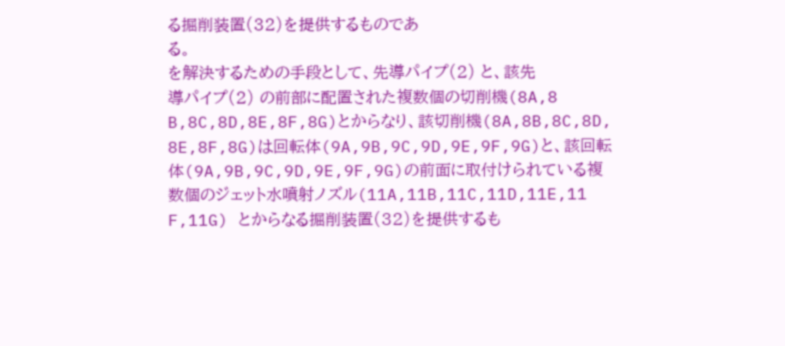る掘削装置(32)を提供するものであ
る。
を解決するための手段として、先導パイプ(2) と、該先
導パイプ(2) の前部に配置された複数個の切削機(8A,8
B,8C,8D,8E,8F,8G)とからなり、該切削機(8A,8B,8C,8D,
8E,8F,8G)は回転体(9A,9B,9C,9D,9E,9F,9G)と、該回転
体(9A,9B,9C,9D,9E,9F,9G)の前面に取付けられている複
数個のジェット水噴射ノズル(11A,11B,11C,11D,11E,11
F,11G) とからなる掘削装置(32)を提供するも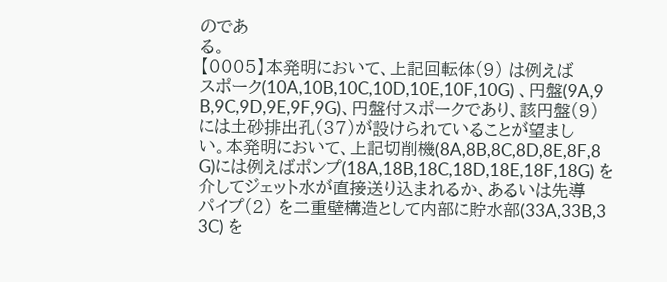のであ
る。
【0005】本発明において、上記回転体(9) は例えば
スポーク(10A,10B,10C,10D,10E,10F,10G) 、円盤(9A,9
B,9C,9D,9E,9F,9G)、円盤付スポークであり、該円盤(9)
には土砂排出孔(37)が設けられていることが望まし
い。本発明において、上記切削機(8A,8B,8C,8D,8E,8F,8
G)には例えばポンプ(18A,18B,18C,18D,18E,18F,18G) を
介してジェット水が直接送り込まれるか、あるいは先導
パイプ(2) を二重壁構造として内部に貯水部(33A,33B,3
3C) を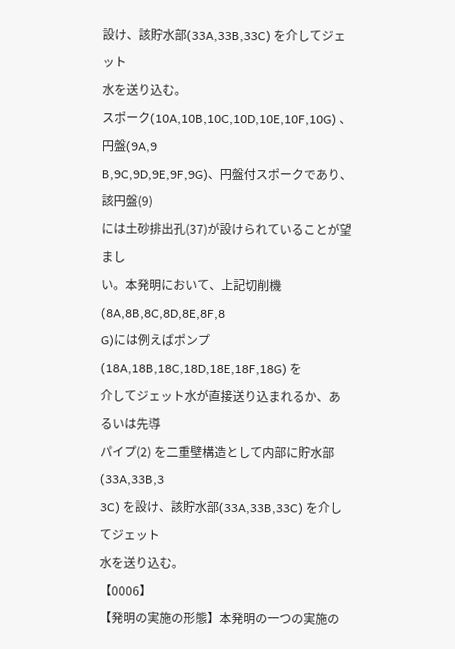設け、該貯水部(33A,33B,33C) を介してジェット
水を送り込む。
スポーク(10A,10B,10C,10D,10E,10F,10G) 、円盤(9A,9
B,9C,9D,9E,9F,9G)、円盤付スポークであり、該円盤(9)
には土砂排出孔(37)が設けられていることが望まし
い。本発明において、上記切削機(8A,8B,8C,8D,8E,8F,8
G)には例えばポンプ(18A,18B,18C,18D,18E,18F,18G) を
介してジェット水が直接送り込まれるか、あるいは先導
パイプ(2) を二重壁構造として内部に貯水部(33A,33B,3
3C) を設け、該貯水部(33A,33B,33C) を介してジェット
水を送り込む。
【0006】
【発明の実施の形態】本発明の一つの実施の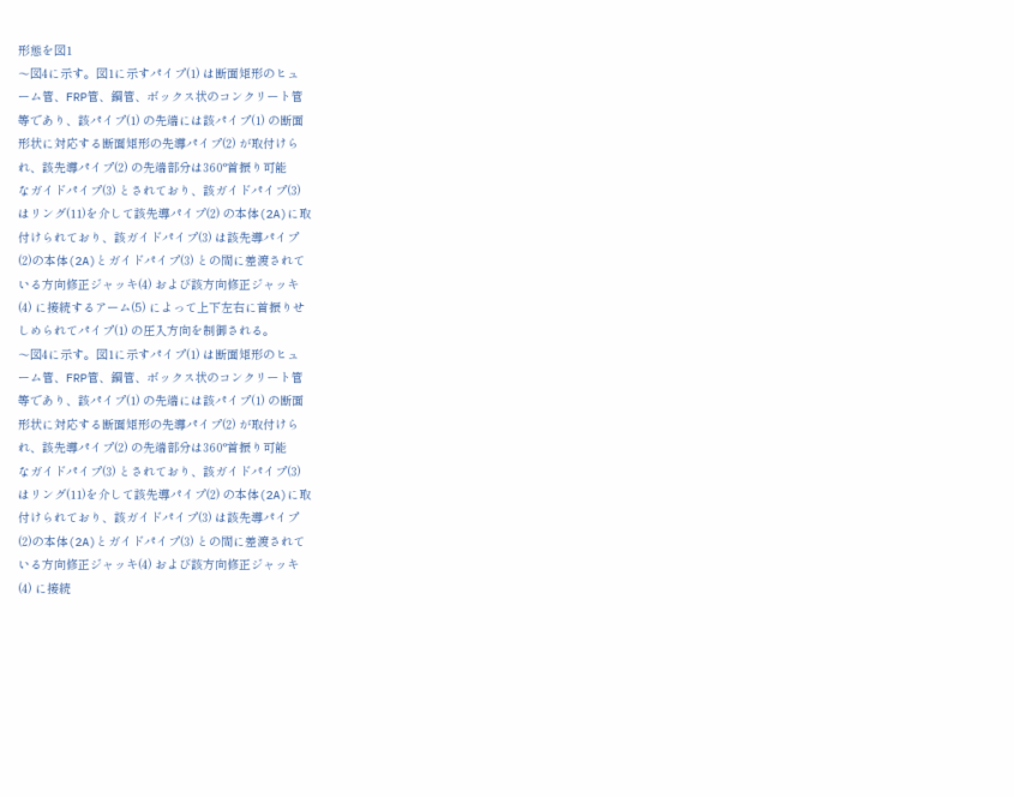形態を図1
〜図4に示す。図1に示すパイプ(1) は断面矩形のヒュ
ーム管、FRP管、鋼管、ボックス状のコンクリート管
等であり、該パイプ(1) の先端には該パイプ(1) の断面
形状に対応する断面矩形の先導パイプ(2) が取付けら
れ、該先導パイプ(2) の先端部分は360°首振り可能
なガイドパイプ(3) とされており、該ガイドパイプ(3)
はリング(11)を介して該先導パイプ(2) の本体(2A)に取
付けられており、該ガイドパイプ(3) は該先導パイプ
(2)の本体(2A)とガイドパイプ(3) との間に差渡されて
いる方向修正ジャッキ(4) および該方向修正ジャッキ
(4) に接続するアーム(5) によって上下左右に首振りせ
しめられてパイプ(1) の圧入方向を制御される。
〜図4に示す。図1に示すパイプ(1) は断面矩形のヒュ
ーム管、FRP管、鋼管、ボックス状のコンクリート管
等であり、該パイプ(1) の先端には該パイプ(1) の断面
形状に対応する断面矩形の先導パイプ(2) が取付けら
れ、該先導パイプ(2) の先端部分は360°首振り可能
なガイドパイプ(3) とされており、該ガイドパイプ(3)
はリング(11)を介して該先導パイプ(2) の本体(2A)に取
付けられており、該ガイドパイプ(3) は該先導パイプ
(2)の本体(2A)とガイドパイプ(3) との間に差渡されて
いる方向修正ジャッキ(4) および該方向修正ジャッキ
(4) に接続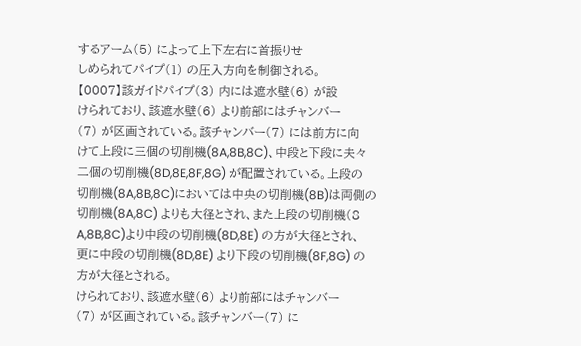するアーム(5) によって上下左右に首振りせ
しめられてパイプ(1) の圧入方向を制御される。
【0007】該ガイドパイプ(3) 内には遮水壁(6) が設
けられており、該遮水壁(6) より前部にはチャンバー
(7) が区画されている。該チャンバー(7) には前方に向
けて上段に三個の切削機(8A,8B,8C)、中段と下段に夫々
二個の切削機(8D,8E,8F,8G) が配置されている。上段の
切削機(8A,8B,8C)においては中央の切削機(8B)は両側の
切削機(8A,8C) よりも大径とされ、また上段の切削機(8
A,8B,8C)より中段の切削機(8D,8E) の方が大径とされ、
更に中段の切削機(8D,8E) より下段の切削機(8F,8G) の
方が大径とされる。
けられており、該遮水壁(6) より前部にはチャンバー
(7) が区画されている。該チャンバー(7) に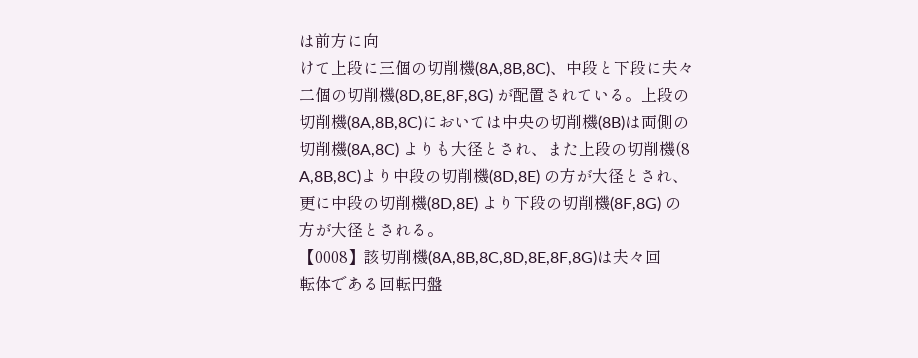は前方に向
けて上段に三個の切削機(8A,8B,8C)、中段と下段に夫々
二個の切削機(8D,8E,8F,8G) が配置されている。上段の
切削機(8A,8B,8C)においては中央の切削機(8B)は両側の
切削機(8A,8C) よりも大径とされ、また上段の切削機(8
A,8B,8C)より中段の切削機(8D,8E) の方が大径とされ、
更に中段の切削機(8D,8E) より下段の切削機(8F,8G) の
方が大径とされる。
【0008】該切削機(8A,8B,8C,8D,8E,8F,8G)は夫々回
転体である回転円盤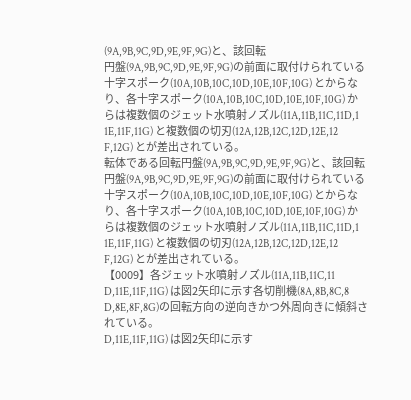(9A,9B,9C,9D,9E,9F,9G)と、該回転
円盤(9A,9B,9C,9D,9E,9F,9G)の前面に取付けられている
十字スポーク(10A,10B,10C,10D,10E,10F,10G) とからな
り、各十字スポーク(10A,10B,10C,10D,10E,10F,10G) か
らは複数個のジェット水噴射ノズル(11A,11B,11C,11D,1
1E,11F,11G) と複数個の切刃(12A,12B,12C,12D,12E,12
F,12G) とが差出されている。
転体である回転円盤(9A,9B,9C,9D,9E,9F,9G)と、該回転
円盤(9A,9B,9C,9D,9E,9F,9G)の前面に取付けられている
十字スポーク(10A,10B,10C,10D,10E,10F,10G) とからな
り、各十字スポーク(10A,10B,10C,10D,10E,10F,10G) か
らは複数個のジェット水噴射ノズル(11A,11B,11C,11D,1
1E,11F,11G) と複数個の切刃(12A,12B,12C,12D,12E,12
F,12G) とが差出されている。
【0009】各ジェット水噴射ノズル(11A,11B,11C,11
D,11E,11F,11G) は図2矢印に示す各切削機(8A,8B,8C,8
D,8E,8F,8G)の回転方向の逆向きかつ外周向きに傾斜さ
れている。
D,11E,11F,11G) は図2矢印に示す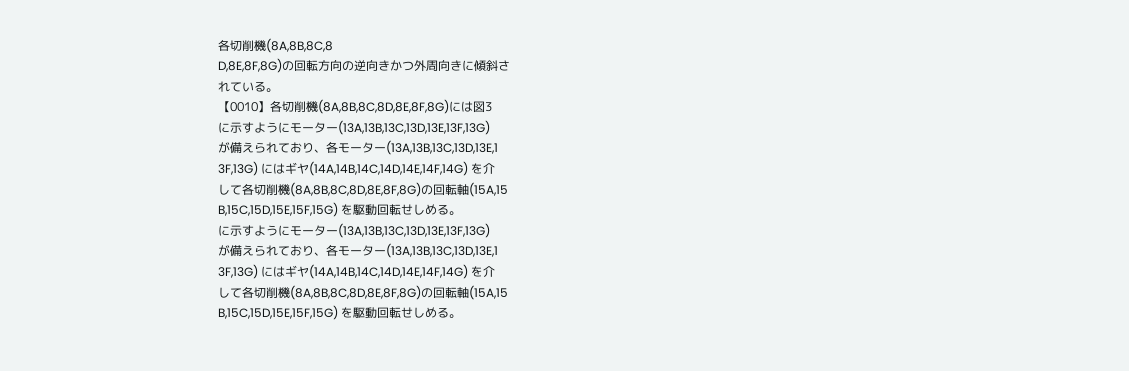各切削機(8A,8B,8C,8
D,8E,8F,8G)の回転方向の逆向きかつ外周向きに傾斜さ
れている。
【0010】各切削機(8A,8B,8C,8D,8E,8F,8G)には図3
に示すようにモーター(13A,13B,13C,13D,13E,13F,13G)
が備えられており、各モーター(13A,13B,13C,13D,13E,1
3F,13G) にはギヤ(14A,14B,14C,14D,14E,14F,14G) を介
して各切削機(8A,8B,8C,8D,8E,8F,8G)の回転軸(15A,15
B,15C,15D,15E,15F,15G) を駆動回転せしめる。
に示すようにモーター(13A,13B,13C,13D,13E,13F,13G)
が備えられており、各モーター(13A,13B,13C,13D,13E,1
3F,13G) にはギヤ(14A,14B,14C,14D,14E,14F,14G) を介
して各切削機(8A,8B,8C,8D,8E,8F,8G)の回転軸(15A,15
B,15C,15D,15E,15F,15G) を駆動回転せしめる。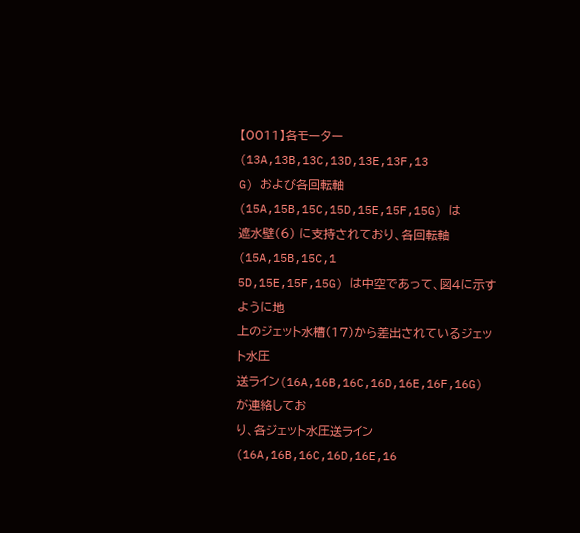【0011】各モーター(13A,13B,13C,13D,13E,13F,13
G) および各回転軸(15A,15B,15C,15D,15E,15F,15G) は
遮水壁(6) に支持されており、各回転軸(15A,15B,15C,1
5D,15E,15F,15G) は中空であって、図4に示すように地
上のジェット水槽(17)から差出されているジェット水圧
送ライン(16A,16B,16C,16D,16E,16F,16G) が連絡してお
り、各ジェット水圧送ライン(16A,16B,16C,16D,16E,16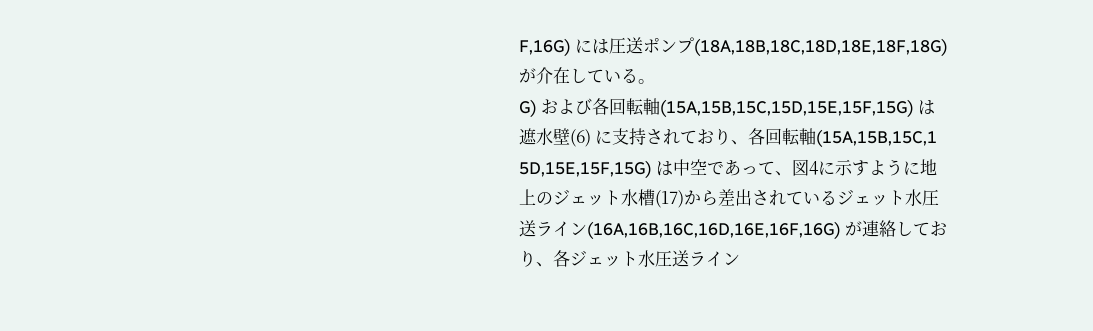F,16G) には圧送ポンプ(18A,18B,18C,18D,18E,18F,18G)
が介在している。
G) および各回転軸(15A,15B,15C,15D,15E,15F,15G) は
遮水壁(6) に支持されており、各回転軸(15A,15B,15C,1
5D,15E,15F,15G) は中空であって、図4に示すように地
上のジェット水槽(17)から差出されているジェット水圧
送ライン(16A,16B,16C,16D,16E,16F,16G) が連絡してお
り、各ジェット水圧送ライン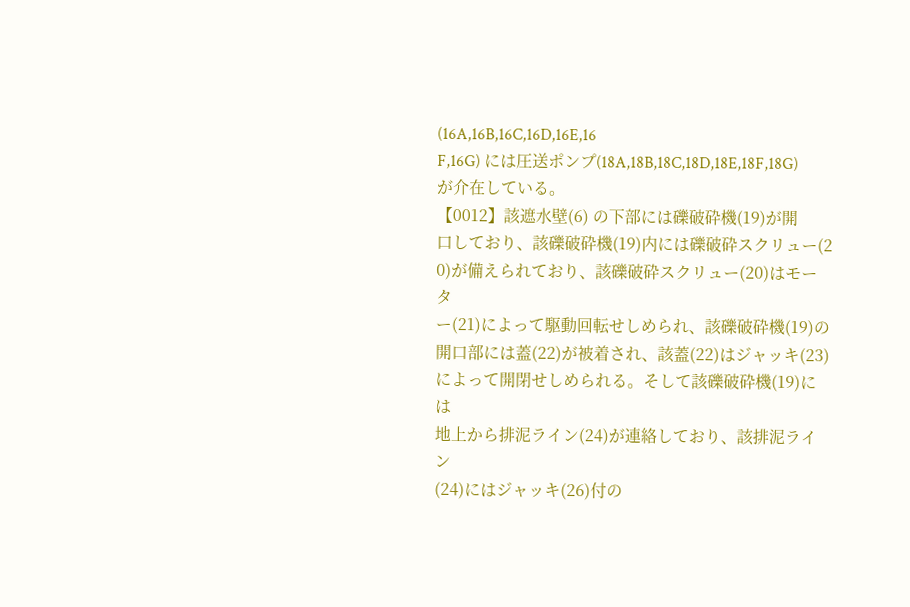(16A,16B,16C,16D,16E,16
F,16G) には圧送ポンプ(18A,18B,18C,18D,18E,18F,18G)
が介在している。
【0012】該遮水壁(6) の下部には礫破砕機(19)が開
口しており、該礫破砕機(19)内には礫破砕スクリュー(2
0)が備えられており、該礫破砕スクリュー(20)はモータ
ー(21)によって駆動回転せしめられ、該礫破砕機(19)の
開口部には蓋(22)が被着され、該蓋(22)はジャッキ(23)
によって開閉せしめられる。そして該礫破砕機(19)には
地上から排泥ライン(24)が連絡しており、該排泥ライン
(24)にはジャッキ(26)付の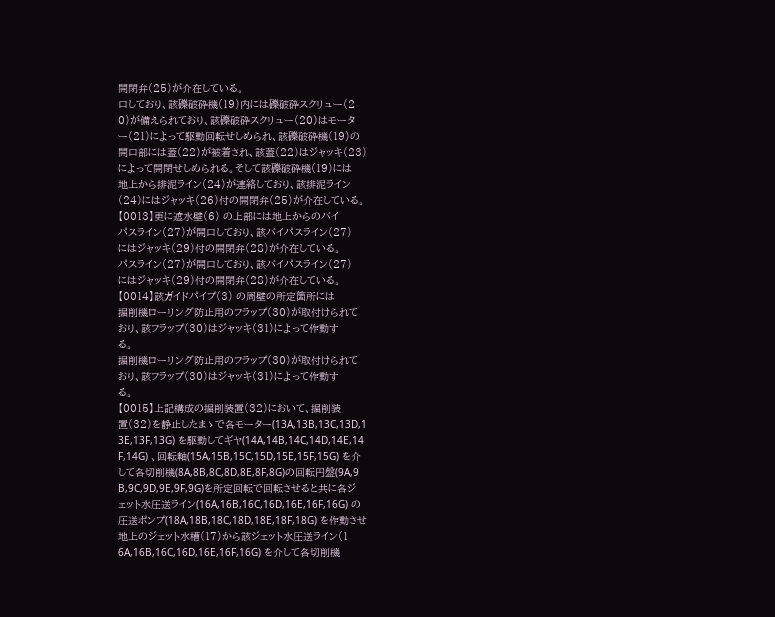開閉弁(25)が介在している。
口しており、該礫破砕機(19)内には礫破砕スクリュー(2
0)が備えられており、該礫破砕スクリュー(20)はモータ
ー(21)によって駆動回転せしめられ、該礫破砕機(19)の
開口部には蓋(22)が被着され、該蓋(22)はジャッキ(23)
によって開閉せしめられる。そして該礫破砕機(19)には
地上から排泥ライン(24)が連絡しており、該排泥ライン
(24)にはジャッキ(26)付の開閉弁(25)が介在している。
【0013】更に遮水壁(6) の上部には地上からのバイ
パスライン(27)が開口しており、該バイパスライン(27)
にはジャッキ(29)付の開閉弁(28)が介在している。
パスライン(27)が開口しており、該バイパスライン(27)
にはジャッキ(29)付の開閉弁(28)が介在している。
【0014】該ガイドパイプ(3) の周壁の所定箇所には
掘削機ローリング防止用のフラップ(30)が取付けられて
おり、該フラップ(30)はジャッキ(31)によって作動す
る。
掘削機ローリング防止用のフラップ(30)が取付けられて
おり、該フラップ(30)はジャッキ(31)によって作動す
る。
【0015】上記構成の掘削装置(32)において、掘削装
置(32)を静止したまゝで各モーター(13A,13B,13C,13D,1
3E,13F,13G) を駆動してギヤ(14A,14B,14C,14D,14E,14
F,14G) 、回転軸(15A,15B,15C,15D,15E,15F,15G) を介
して各切削機(8A,8B,8C,8D,8E,8F,8G)の回転円盤(9A,9
B,9C,9D,9E,9F,9G)を所定回転で回転させると共に各ジ
ェット水圧送ライン(16A,16B,16C,16D,16E,16F,16G) の
圧送ポンプ(18A,18B,18C,18D,18E,18F,18G) を作動させ
地上のジェット水槽(17)から該ジェット水圧送ライン(1
6A,16B,16C,16D,16E,16F,16G) を介して各切削機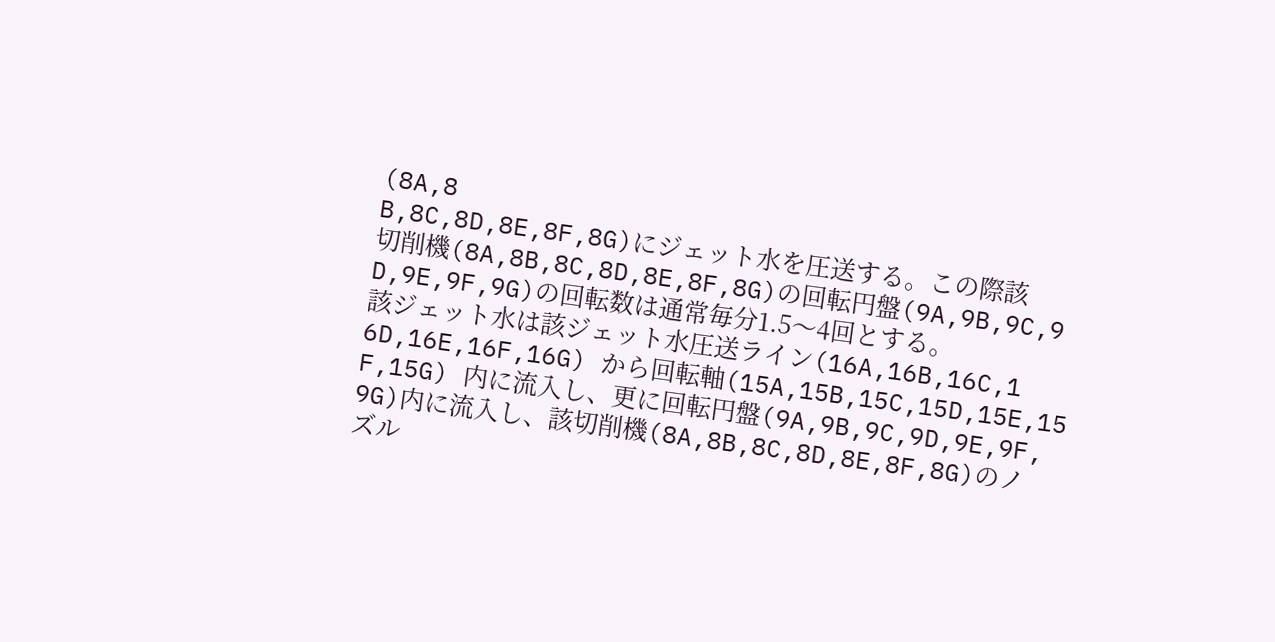(8A,8
B,8C,8D,8E,8F,8G)にジェット水を圧送する。この際該
切削機(8A,8B,8C,8D,8E,8F,8G)の回転円盤(9A,9B,9C,9
D,9E,9F,9G)の回転数は通常毎分1.5〜4回とする。
該ジェット水は該ジェット水圧送ライン(16A,16B,16C,1
6D,16E,16F,16G) から回転軸(15A,15B,15C,15D,15E,15
F,15G) 内に流入し、更に回転円盤(9A,9B,9C,9D,9E,9F,
9G)内に流入し、該切削機(8A,8B,8C,8D,8E,8F,8G)のノ
ズル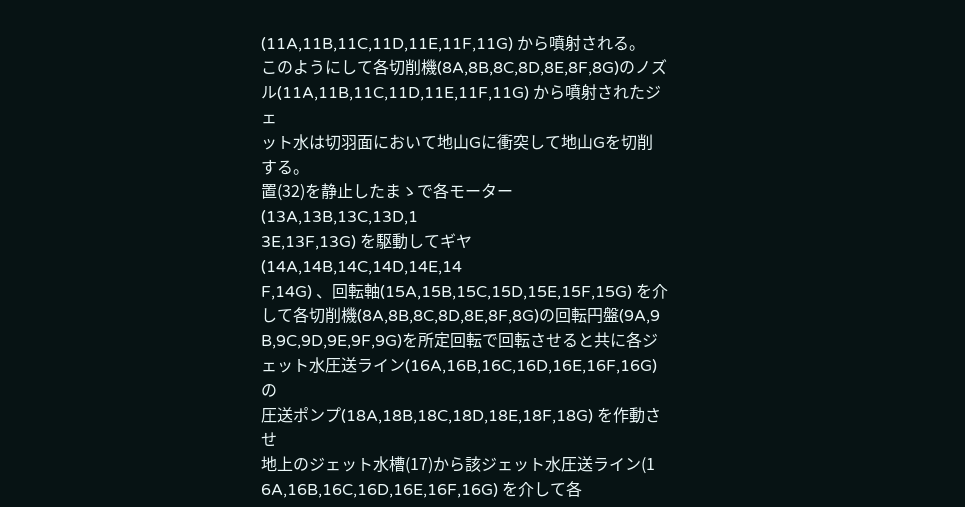(11A,11B,11C,11D,11E,11F,11G) から噴射される。
このようにして各切削機(8A,8B,8C,8D,8E,8F,8G)のノズ
ル(11A,11B,11C,11D,11E,11F,11G) から噴射されたジェ
ット水は切羽面において地山Gに衝突して地山Gを切削
する。
置(32)を静止したまゝで各モーター(13A,13B,13C,13D,1
3E,13F,13G) を駆動してギヤ(14A,14B,14C,14D,14E,14
F,14G) 、回転軸(15A,15B,15C,15D,15E,15F,15G) を介
して各切削機(8A,8B,8C,8D,8E,8F,8G)の回転円盤(9A,9
B,9C,9D,9E,9F,9G)を所定回転で回転させると共に各ジ
ェット水圧送ライン(16A,16B,16C,16D,16E,16F,16G) の
圧送ポンプ(18A,18B,18C,18D,18E,18F,18G) を作動させ
地上のジェット水槽(17)から該ジェット水圧送ライン(1
6A,16B,16C,16D,16E,16F,16G) を介して各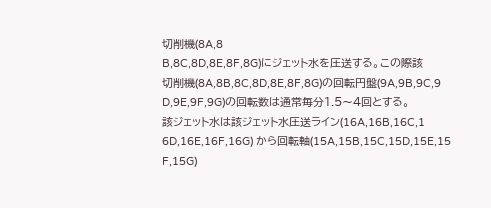切削機(8A,8
B,8C,8D,8E,8F,8G)にジェット水を圧送する。この際該
切削機(8A,8B,8C,8D,8E,8F,8G)の回転円盤(9A,9B,9C,9
D,9E,9F,9G)の回転数は通常毎分1.5〜4回とする。
該ジェット水は該ジェット水圧送ライン(16A,16B,16C,1
6D,16E,16F,16G) から回転軸(15A,15B,15C,15D,15E,15
F,15G)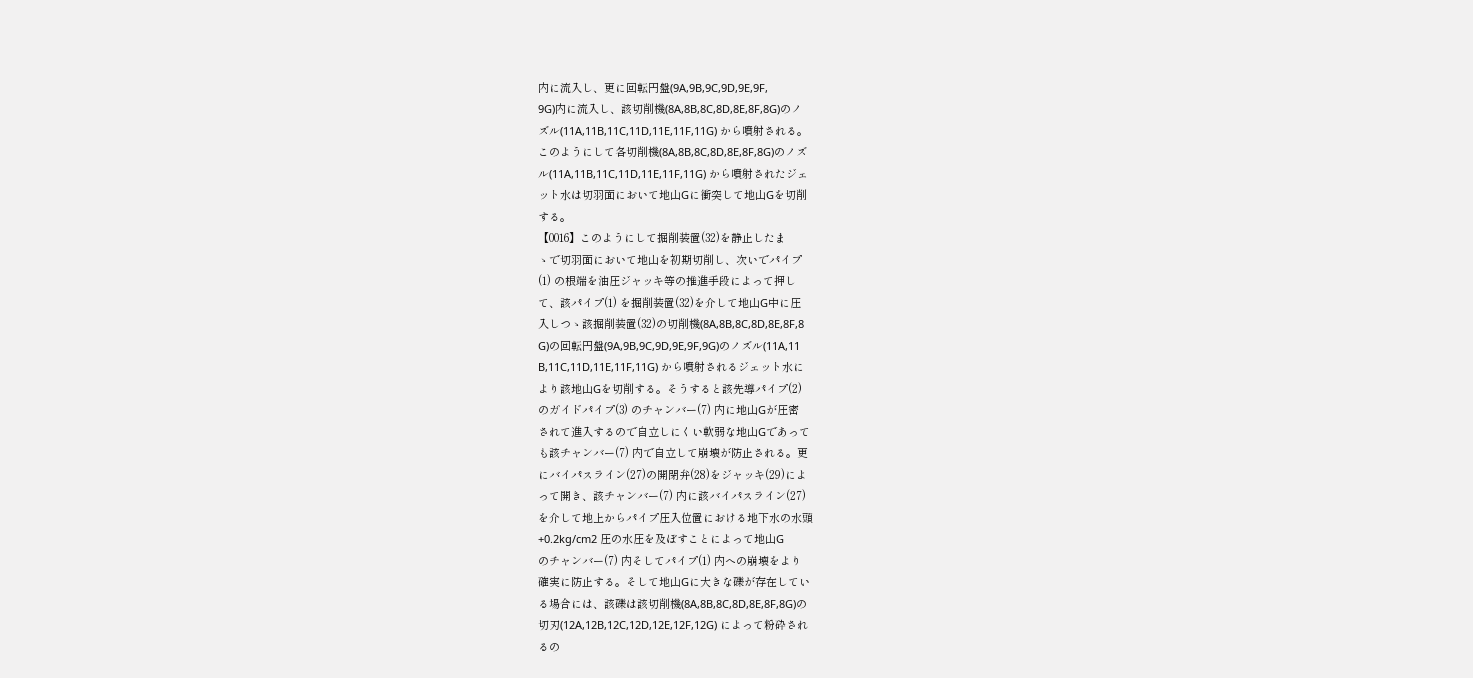内に流入し、更に回転円盤(9A,9B,9C,9D,9E,9F,
9G)内に流入し、該切削機(8A,8B,8C,8D,8E,8F,8G)のノ
ズル(11A,11B,11C,11D,11E,11F,11G) から噴射される。
このようにして各切削機(8A,8B,8C,8D,8E,8F,8G)のノズ
ル(11A,11B,11C,11D,11E,11F,11G) から噴射されたジェ
ット水は切羽面において地山Gに衝突して地山Gを切削
する。
【0016】このようにして掘削装置(32)を静止したま
ゝで切羽面において地山を初期切削し、次いでパイプ
(1) の根端を油圧ジャッキ等の推進手段によって押し
て、該パイプ(1) を掘削装置(32)を介して地山G中に圧
入しつゝ該掘削装置(32)の切削機(8A,8B,8C,8D,8E,8F,8
G)の回転円盤(9A,9B,9C,9D,9E,9F,9G)のノズル(11A,11
B,11C,11D,11E,11F,11G) から噴射されるジェット水に
より該地山Gを切削する。そうすると該先導パイプ(2)
のガイドパイプ(3) のチャンバー(7) 内に地山Gが圧密
されて進入するので自立しにくい軟弱な地山Gであって
も該チャンバー(7) 内で自立して崩壊が防止される。更
にバイパスライン(27)の開閉弁(28)をジャッキ(29)によ
って開き、該チャンバー(7) 内に該バイパスライン(27)
を介して地上からパイプ圧入位置における地下水の水頭
+0.2kg/cm2 圧の水圧を及ぼすことによって地山G
のチャンバー(7) 内そしてパイプ(1) 内への崩壊をより
確実に防止する。そして地山Gに大きな礫が存在してい
る場合には、該礫は該切削機(8A,8B,8C,8D,8E,8F,8G)の
切刃(12A,12B,12C,12D,12E,12F,12G) によって粉砕され
るの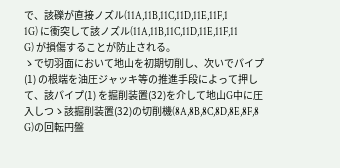で、該礫が直接ノズル(11A,11B,11C,11D,11E,11F,1
1G) に衝突して該ノズル(11A,11B,11C,11D,11E,11F,11
G) が損傷することが防止される。
ゝで切羽面において地山を初期切削し、次いでパイプ
(1) の根端を油圧ジャッキ等の推進手段によって押し
て、該パイプ(1) を掘削装置(32)を介して地山G中に圧
入しつゝ該掘削装置(32)の切削機(8A,8B,8C,8D,8E,8F,8
G)の回転円盤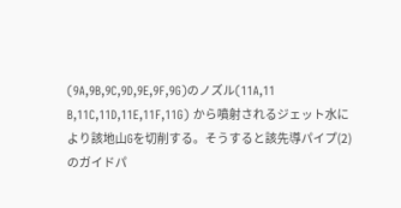(9A,9B,9C,9D,9E,9F,9G)のノズル(11A,11
B,11C,11D,11E,11F,11G) から噴射されるジェット水に
より該地山Gを切削する。そうすると該先導パイプ(2)
のガイドパ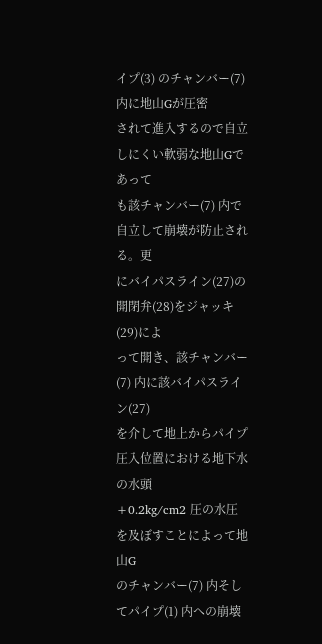イプ(3) のチャンバー(7) 内に地山Gが圧密
されて進入するので自立しにくい軟弱な地山Gであって
も該チャンバー(7) 内で自立して崩壊が防止される。更
にバイパスライン(27)の開閉弁(28)をジャッキ(29)によ
って開き、該チャンバー(7) 内に該バイパスライン(27)
を介して地上からパイプ圧入位置における地下水の水頭
+0.2kg/cm2 圧の水圧を及ぼすことによって地山G
のチャンバー(7) 内そしてパイプ(1) 内への崩壊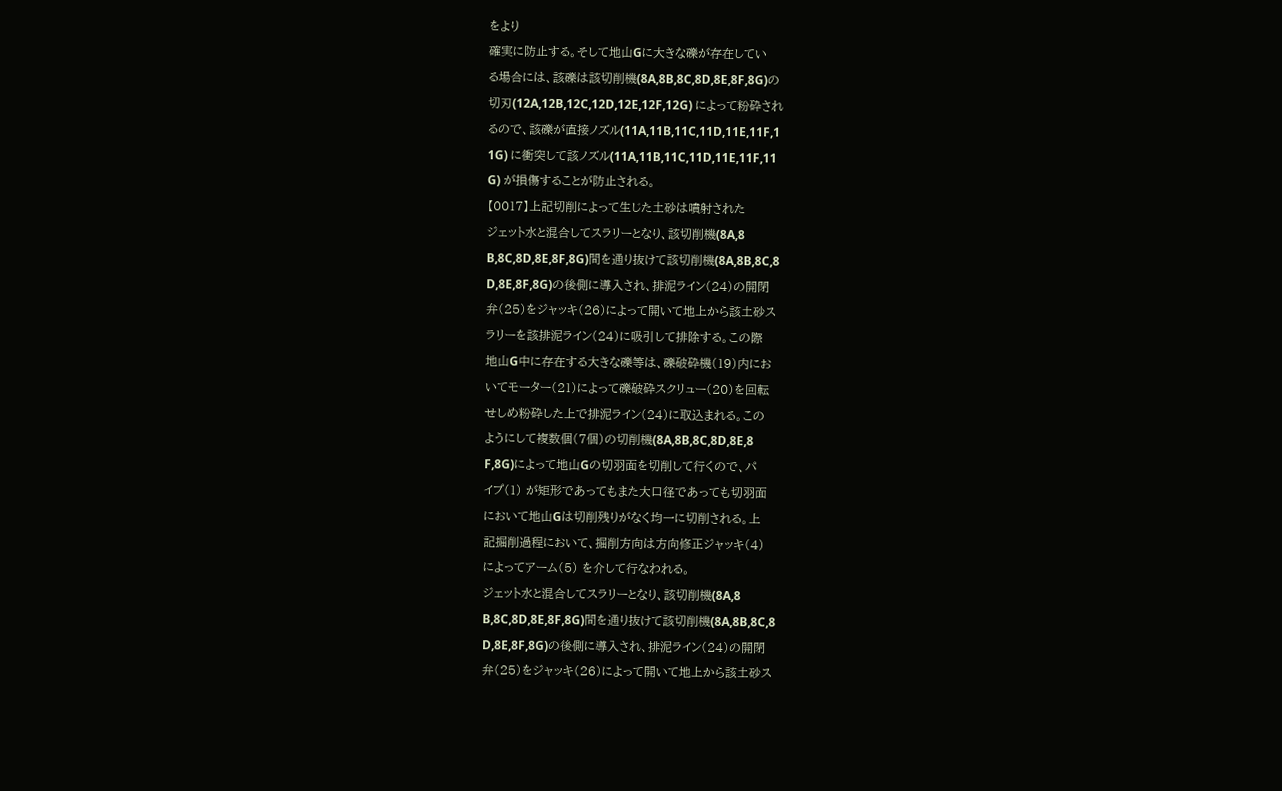をより
確実に防止する。そして地山Gに大きな礫が存在してい
る場合には、該礫は該切削機(8A,8B,8C,8D,8E,8F,8G)の
切刃(12A,12B,12C,12D,12E,12F,12G) によって粉砕され
るので、該礫が直接ノズル(11A,11B,11C,11D,11E,11F,1
1G) に衝突して該ノズル(11A,11B,11C,11D,11E,11F,11
G) が損傷することが防止される。
【0017】上記切削によって生じた土砂は噴射された
ジェット水と混合してスラリーとなり、該切削機(8A,8
B,8C,8D,8E,8F,8G)間を通り抜けて該切削機(8A,8B,8C,8
D,8E,8F,8G)の後側に導入され、排泥ライン(24)の開閉
弁(25)をジャッキ(26)によって開いて地上から該土砂ス
ラリーを該排泥ライン(24)に吸引して排除する。この際
地山G中に存在する大きな礫等は、礫破砕機(19)内にお
いてモーター(21)によって礫破砕スクリュー(20)を回転
せしめ粉砕した上で排泥ライン(24)に取込まれる。この
ようにして複数個(7個)の切削機(8A,8B,8C,8D,8E,8
F,8G)によって地山Gの切羽面を切削して行くので、パ
イプ(1) が矩形であってもまた大口径であっても切羽面
において地山Gは切削残りがなく均一に切削される。上
記掘削過程において、掘削方向は方向修正ジャッキ(4)
によってアーム(5) を介して行なわれる。
ジェット水と混合してスラリーとなり、該切削機(8A,8
B,8C,8D,8E,8F,8G)間を通り抜けて該切削機(8A,8B,8C,8
D,8E,8F,8G)の後側に導入され、排泥ライン(24)の開閉
弁(25)をジャッキ(26)によって開いて地上から該土砂ス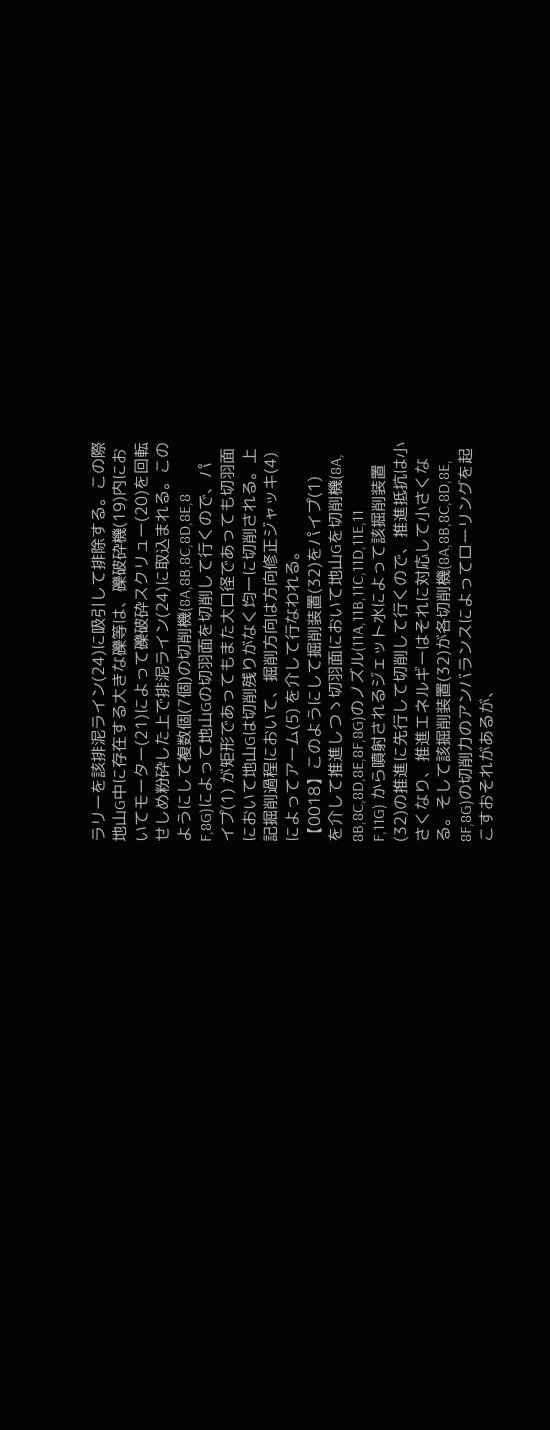ラリーを該排泥ライン(24)に吸引して排除する。この際
地山G中に存在する大きな礫等は、礫破砕機(19)内にお
いてモーター(21)によって礫破砕スクリュー(20)を回転
せしめ粉砕した上で排泥ライン(24)に取込まれる。この
ようにして複数個(7個)の切削機(8A,8B,8C,8D,8E,8
F,8G)によって地山Gの切羽面を切削して行くので、パ
イプ(1) が矩形であってもまた大口径であっても切羽面
において地山Gは切削残りがなく均一に切削される。上
記掘削過程において、掘削方向は方向修正ジャッキ(4)
によってアーム(5) を介して行なわれる。
【0018】このようにして掘削装置(32)をパイプ(1)
を介して推進しつゝ切羽面において地山Gを切削機(8A,
8B,8C,8D,8E,8F,8G)のノズル(11A,11B,11C,11D,11E,11
F,11G) から噴射されるジェット水によって該掘削装置
(32)の推進に先行して切削して行くので、推進抵抗は小
さくなり、推進エネルギーはそれに対応して小さくな
る。そして該掘削装置(32)が各切削機(8A,8B,8C,8D,8E,
8F,8G)の切削力のアンバランスによってローリングを起
こすおそれがあるが、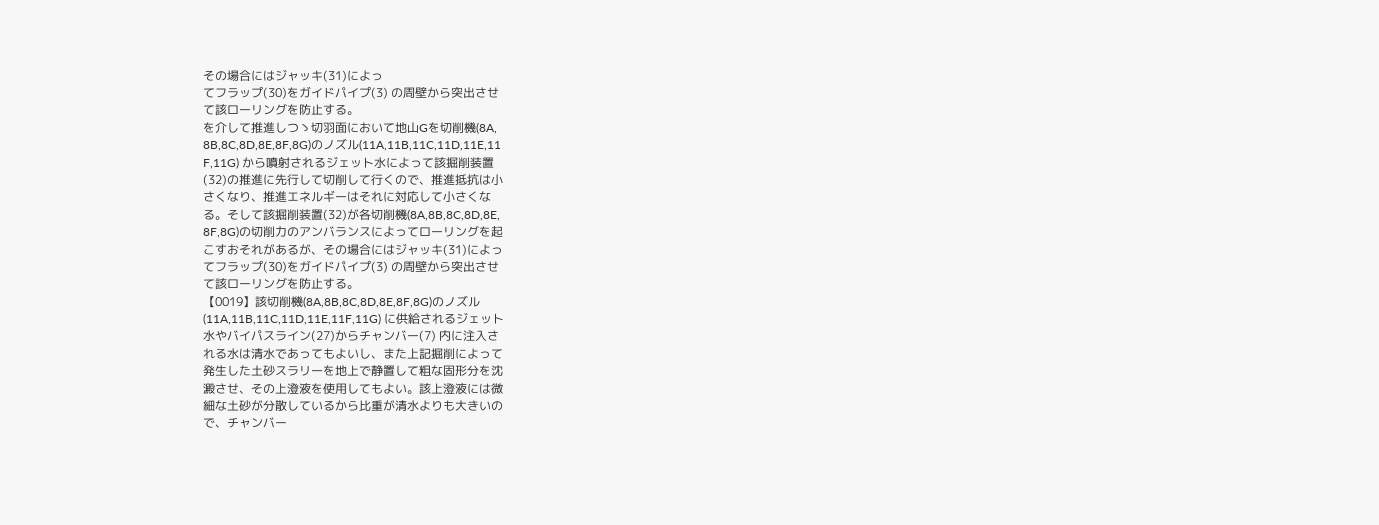その場合にはジャッキ(31)によっ
てフラップ(30)をガイドパイプ(3) の周壁から突出させ
て該ローリングを防止する。
を介して推進しつゝ切羽面において地山Gを切削機(8A,
8B,8C,8D,8E,8F,8G)のノズル(11A,11B,11C,11D,11E,11
F,11G) から噴射されるジェット水によって該掘削装置
(32)の推進に先行して切削して行くので、推進抵抗は小
さくなり、推進エネルギーはそれに対応して小さくな
る。そして該掘削装置(32)が各切削機(8A,8B,8C,8D,8E,
8F,8G)の切削力のアンバランスによってローリングを起
こすおそれがあるが、その場合にはジャッキ(31)によっ
てフラップ(30)をガイドパイプ(3) の周壁から突出させ
て該ローリングを防止する。
【0019】該切削機(8A,8B,8C,8D,8E,8F,8G)のノズル
(11A,11B,11C,11D,11E,11F,11G) に供給されるジェット
水やバイパスライン(27)からチャンバー(7) 内に注入さ
れる水は清水であってもよいし、また上記掘削によって
発生した土砂スラリーを地上で静置して粗な固形分を沈
澱させ、その上澄液を使用してもよい。該上澄液には微
細な土砂が分散しているから比重が清水よりも大きいの
で、チャンバー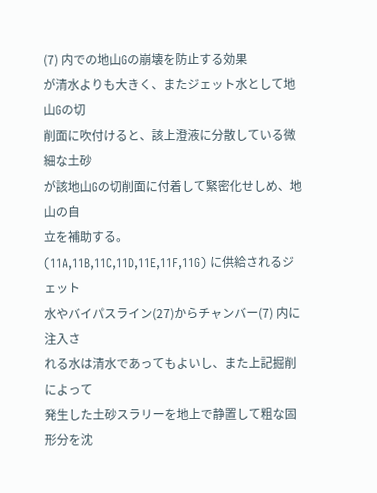(7) 内での地山Gの崩壊を防止する効果
が清水よりも大きく、またジェット水として地山Gの切
削面に吹付けると、該上澄液に分散している微細な土砂
が該地山Gの切削面に付着して緊密化せしめ、地山の自
立を補助する。
(11A,11B,11C,11D,11E,11F,11G) に供給されるジェット
水やバイパスライン(27)からチャンバー(7) 内に注入さ
れる水は清水であってもよいし、また上記掘削によって
発生した土砂スラリーを地上で静置して粗な固形分を沈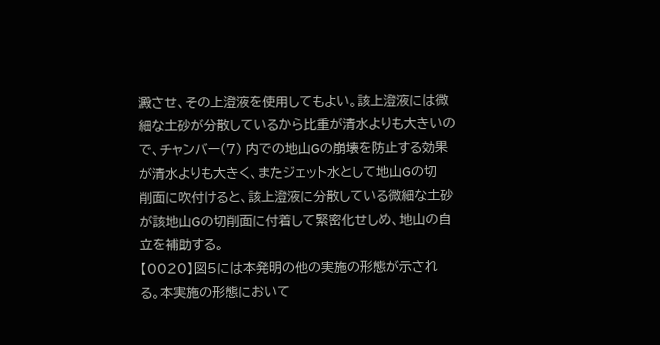澱させ、その上澄液を使用してもよい。該上澄液には微
細な土砂が分散しているから比重が清水よりも大きいの
で、チャンバー(7) 内での地山Gの崩壊を防止する効果
が清水よりも大きく、またジェット水として地山Gの切
削面に吹付けると、該上澄液に分散している微細な土砂
が該地山Gの切削面に付着して緊密化せしめ、地山の自
立を補助する。
【0020】図5には本発明の他の実施の形態が示され
る。本実施の形態において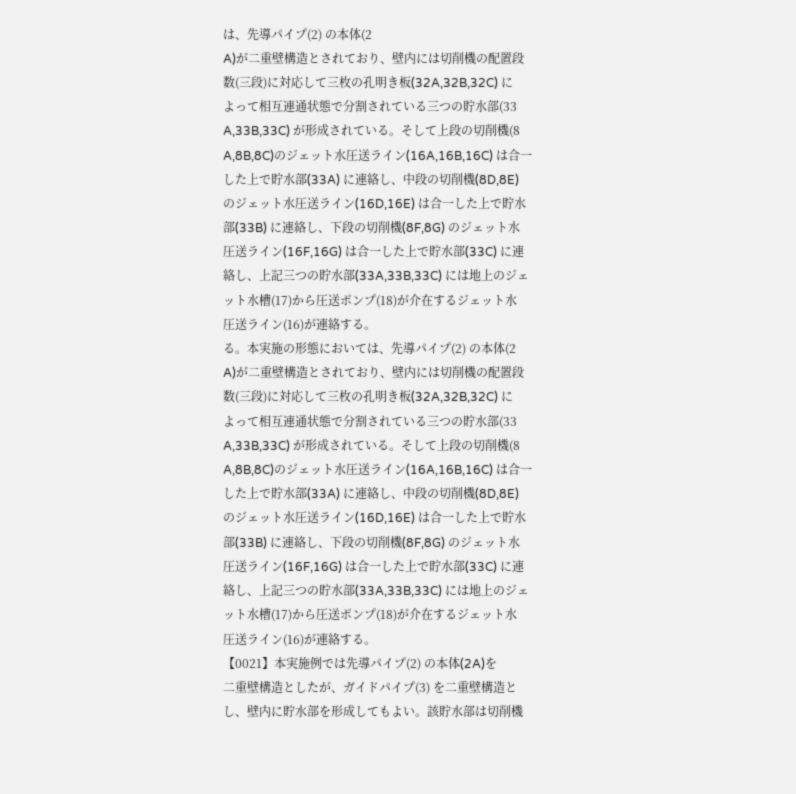は、先導パイプ(2) の本体(2
A)が二重壁構造とされており、壁内には切削機の配置段
数(三段)に対応して三枚の孔明き板(32A,32B,32C) に
よって相互連通状態で分割されている三つの貯水部(33
A,33B,33C) が形成されている。そして上段の切削機(8
A,8B,8C)のジェット水圧送ライン(16A,16B,16C) は合一
した上で貯水部(33A) に連絡し、中段の切削機(8D,8E)
のジェット水圧送ライン(16D,16E) は合一した上で貯水
部(33B) に連絡し、下段の切削機(8F,8G) のジェット水
圧送ライン(16F,16G) は合一した上で貯水部(33C) に連
絡し、上記三つの貯水部(33A,33B,33C) には地上のジェ
ット水槽(17)から圧送ポンプ(18)が介在するジェット水
圧送ライン(16)が連絡する。
る。本実施の形態においては、先導パイプ(2) の本体(2
A)が二重壁構造とされており、壁内には切削機の配置段
数(三段)に対応して三枚の孔明き板(32A,32B,32C) に
よって相互連通状態で分割されている三つの貯水部(33
A,33B,33C) が形成されている。そして上段の切削機(8
A,8B,8C)のジェット水圧送ライン(16A,16B,16C) は合一
した上で貯水部(33A) に連絡し、中段の切削機(8D,8E)
のジェット水圧送ライン(16D,16E) は合一した上で貯水
部(33B) に連絡し、下段の切削機(8F,8G) のジェット水
圧送ライン(16F,16G) は合一した上で貯水部(33C) に連
絡し、上記三つの貯水部(33A,33B,33C) には地上のジェ
ット水槽(17)から圧送ポンプ(18)が介在するジェット水
圧送ライン(16)が連絡する。
【0021】本実施例では先導パイプ(2) の本体(2A)を
二重壁構造としたが、ガイドパイプ(3) を二重壁構造と
し、壁内に貯水部を形成してもよい。該貯水部は切削機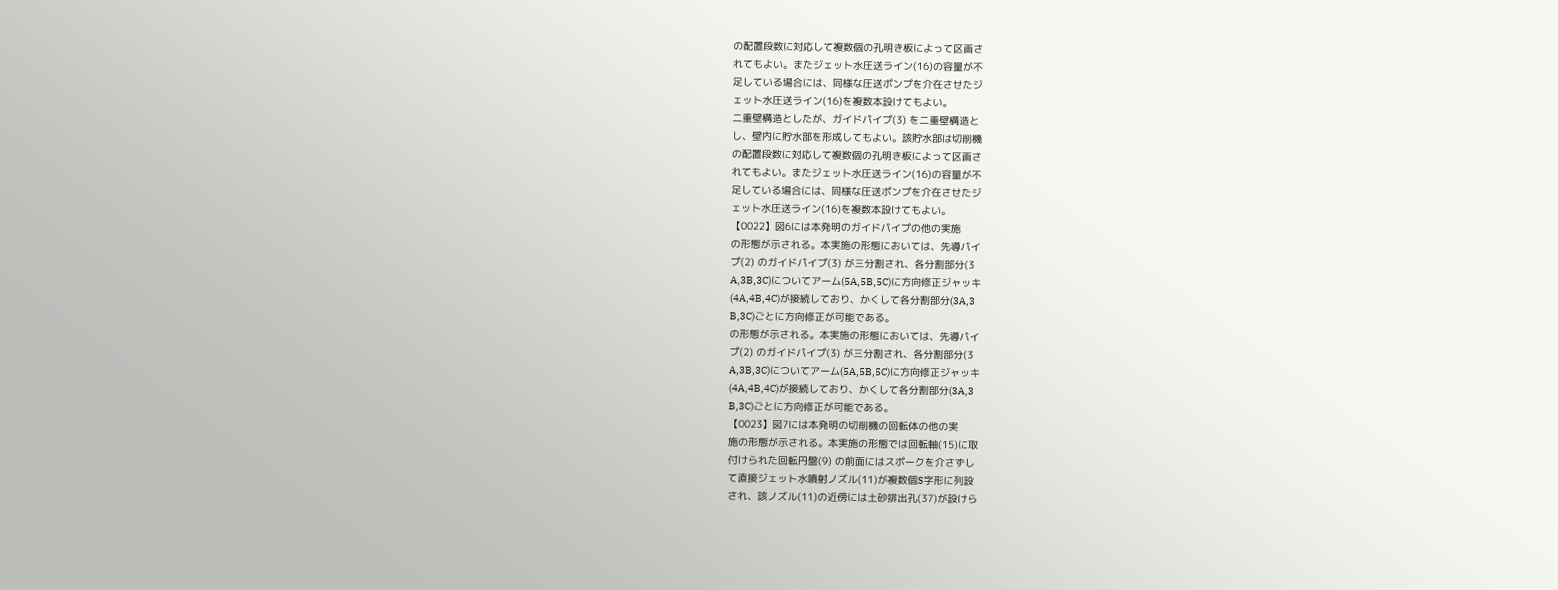の配置段数に対応して複数個の孔明き板によって区画さ
れてもよい。またジェット水圧送ライン(16)の容量が不
足している場合には、同様な圧送ポンプを介在させたジ
ェット水圧送ライン(16)を複数本設けてもよい。
二重壁構造としたが、ガイドパイプ(3) を二重壁構造と
し、壁内に貯水部を形成してもよい。該貯水部は切削機
の配置段数に対応して複数個の孔明き板によって区画さ
れてもよい。またジェット水圧送ライン(16)の容量が不
足している場合には、同様な圧送ポンプを介在させたジ
ェット水圧送ライン(16)を複数本設けてもよい。
【0022】図6には本発明のガイドパイプの他の実施
の形態が示される。本実施の形態においては、先導パイ
プ(2) のガイドパイプ(3) が三分割され、各分割部分(3
A,3B,3C)についてアーム(5A,5B,5C)に方向修正ジャッキ
(4A,4B,4C)が接続しており、かくして各分割部分(3A,3
B,3C)ごとに方向修正が可能である。
の形態が示される。本実施の形態においては、先導パイ
プ(2) のガイドパイプ(3) が三分割され、各分割部分(3
A,3B,3C)についてアーム(5A,5B,5C)に方向修正ジャッキ
(4A,4B,4C)が接続しており、かくして各分割部分(3A,3
B,3C)ごとに方向修正が可能である。
【0023】図7には本発明の切削機の回転体の他の実
施の形態が示される。本実施の形態では回転軸(15)に取
付けられた回転円盤(9) の前面にはスポークを介さずし
て直接ジェット水噴射ノズル(11)が複数個S字形に列設
され、該ノズル(11)の近傍には土砂排出孔(37)が設けら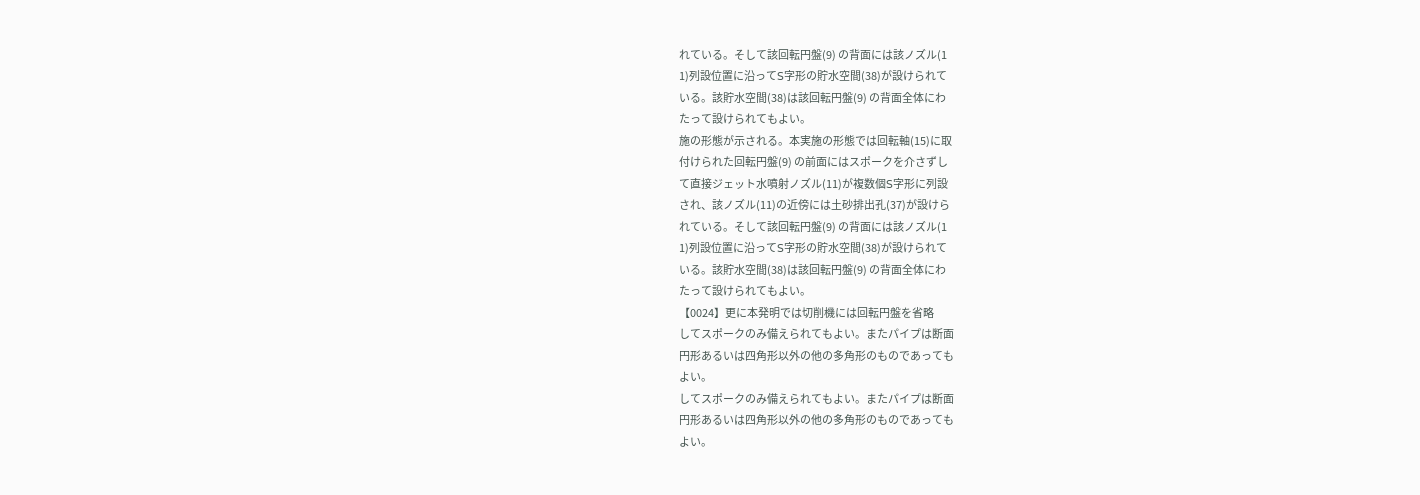れている。そして該回転円盤(9) の背面には該ノズル(1
1)列設位置に沿ってS字形の貯水空間(38)が設けられて
いる。該貯水空間(38)は該回転円盤(9) の背面全体にわ
たって設けられてもよい。
施の形態が示される。本実施の形態では回転軸(15)に取
付けられた回転円盤(9) の前面にはスポークを介さずし
て直接ジェット水噴射ノズル(11)が複数個S字形に列設
され、該ノズル(11)の近傍には土砂排出孔(37)が設けら
れている。そして該回転円盤(9) の背面には該ノズル(1
1)列設位置に沿ってS字形の貯水空間(38)が設けられて
いる。該貯水空間(38)は該回転円盤(9) の背面全体にわ
たって設けられてもよい。
【0024】更に本発明では切削機には回転円盤を省略
してスポークのみ備えられてもよい。またパイプは断面
円形あるいは四角形以外の他の多角形のものであっても
よい。
してスポークのみ備えられてもよい。またパイプは断面
円形あるいは四角形以外の他の多角形のものであっても
よい。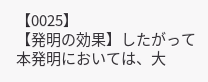【0025】
【発明の効果】したがって本発明においては、大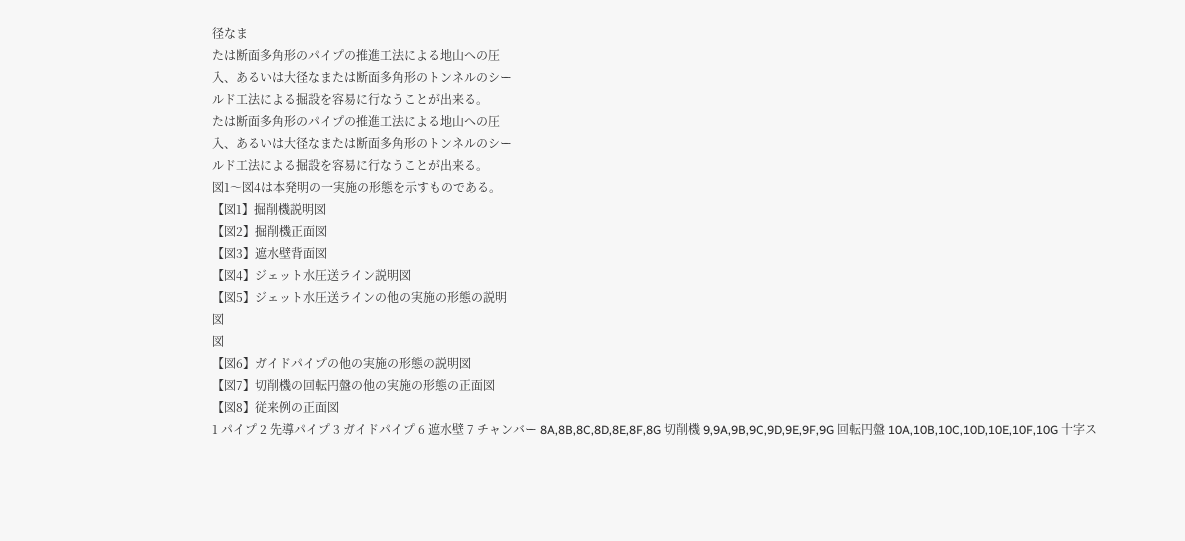径なま
たは断面多角形のパイプの推進工法による地山への圧
入、あるいは大径なまたは断面多角形のトンネルのシー
ルド工法による掘設を容易に行なうことが出来る。
たは断面多角形のパイプの推進工法による地山への圧
入、あるいは大径なまたは断面多角形のトンネルのシー
ルド工法による掘設を容易に行なうことが出来る。
図1〜図4は本発明の一実施の形態を示すものである。
【図1】掘削機説明図
【図2】掘削機正面図
【図3】遮水壁背面図
【図4】ジェット水圧送ライン説明図
【図5】ジェット水圧送ラインの他の実施の形態の説明
図
図
【図6】ガイドパイプの他の実施の形態の説明図
【図7】切削機の回転円盤の他の実施の形態の正面図
【図8】従来例の正面図
1 パイプ 2 先導パイプ 3 ガイドパイプ 6 遮水壁 7 チャンバー 8A,8B,8C,8D,8E,8F,8G 切削機 9,9A,9B,9C,9D,9E,9F,9G 回転円盤 10A,10B,10C,10D,10E,10F,10G 十字ス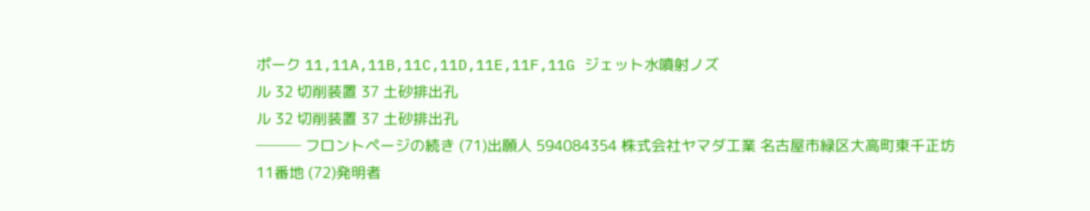ポーク 11,11A,11B,11C,11D,11E,11F,11G ジェット水噴射ノズ
ル 32 切削装置 37 土砂排出孔
ル 32 切削装置 37 土砂排出孔
─── フロントページの続き (71)出願人 594084354 株式会社ヤマダ工業 名古屋市緑区大高町東千正坊11番地 (72)発明者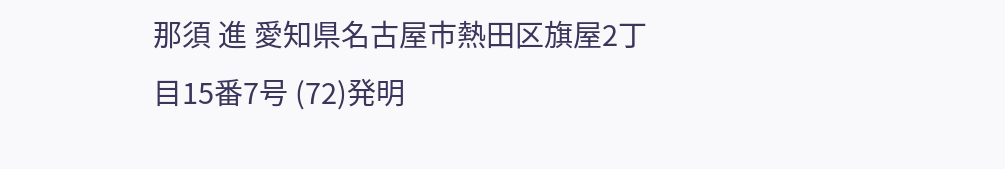那須 進 愛知県名古屋市熱田区旗屋2丁目15番7号 (72)発明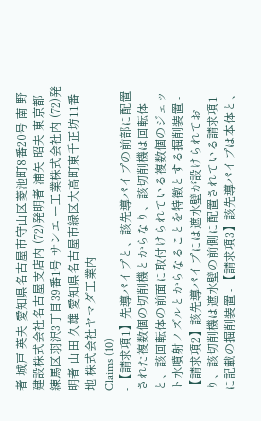者 城戸 英夫 愛知県名古屋市守山区菱池町8番20号 南 野建設株式会社名古屋支店内 (72)発明者 浦矢 昭夫 東京都練馬区羽沢3丁目39番1号 サンエ ー工業株式会社内 (72)発明者 山田 久雄 愛知県名古屋市緑区大高町東千正坊11番地 株式会社ヤマダ工業内
Claims (10)
- 【請求項1】先導パイプと、該先導パイプの前部に配置
された複数個の切削機とからなり、該切削機は回転体
と、該回転体の前面に取付けられている複数個のジェッ
ト水噴射ノズルとからなることを特徴とする掘削装置 - 【請求項2】該先導パイプには遮水壁が設けられてお
り、該切削機は遮水壁の前側に配置されている請求項1
に記載の掘削装置 - 【請求項3】該先導パイプは本体と、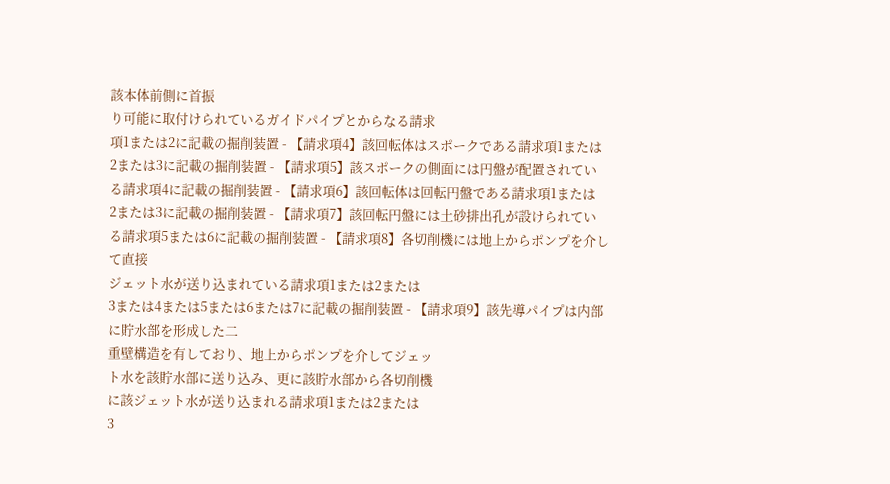該本体前側に首振
り可能に取付けられているガイドパイプとからなる請求
項1または2に記載の掘削装置 - 【請求項4】該回転体はスポークである請求項1または
2または3に記載の掘削装置 - 【請求項5】該スポークの側面には円盤が配置されてい
る請求項4に記載の掘削装置 - 【請求項6】該回転体は回転円盤である請求項1または
2または3に記載の掘削装置 - 【請求項7】該回転円盤には土砂排出孔が設けられてい
る請求項5または6に記載の掘削装置 - 【請求項8】各切削機には地上からポンプを介して直接
ジェット水が送り込まれている請求項1または2または
3または4または5または6または7に記載の掘削装置 - 【請求項9】該先導パイプは内部に貯水部を形成した二
重壁構造を有しており、地上からポンプを介してジェッ
ト水を該貯水部に送り込み、更に該貯水部から各切削機
に該ジェット水が送り込まれる請求項1または2または
3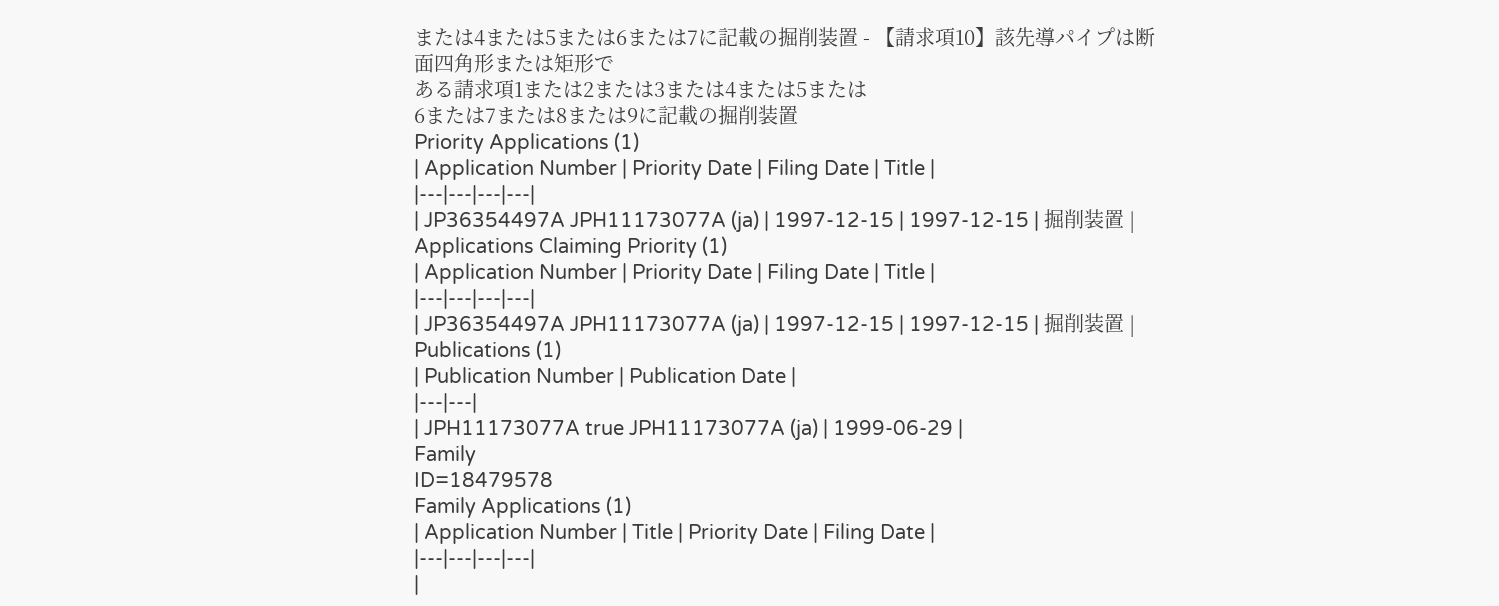または4または5または6または7に記載の掘削装置 - 【請求項10】該先導パイプは断面四角形または矩形で
ある請求項1または2または3または4または5または
6または7または8または9に記載の掘削装置
Priority Applications (1)
| Application Number | Priority Date | Filing Date | Title |
|---|---|---|---|
| JP36354497A JPH11173077A (ja) | 1997-12-15 | 1997-12-15 | 掘削装置 |
Applications Claiming Priority (1)
| Application Number | Priority Date | Filing Date | Title |
|---|---|---|---|
| JP36354497A JPH11173077A (ja) | 1997-12-15 | 1997-12-15 | 掘削装置 |
Publications (1)
| Publication Number | Publication Date |
|---|---|
| JPH11173077A true JPH11173077A (ja) | 1999-06-29 |
Family
ID=18479578
Family Applications (1)
| Application Number | Title | Priority Date | Filing Date |
|---|---|---|---|
|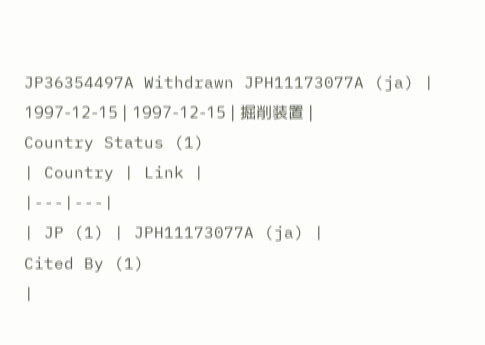JP36354497A Withdrawn JPH11173077A (ja) | 1997-12-15 | 1997-12-15 | 掘削装置 |
Country Status (1)
| Country | Link |
|---|---|
| JP (1) | JPH11173077A (ja) |
Cited By (1)
|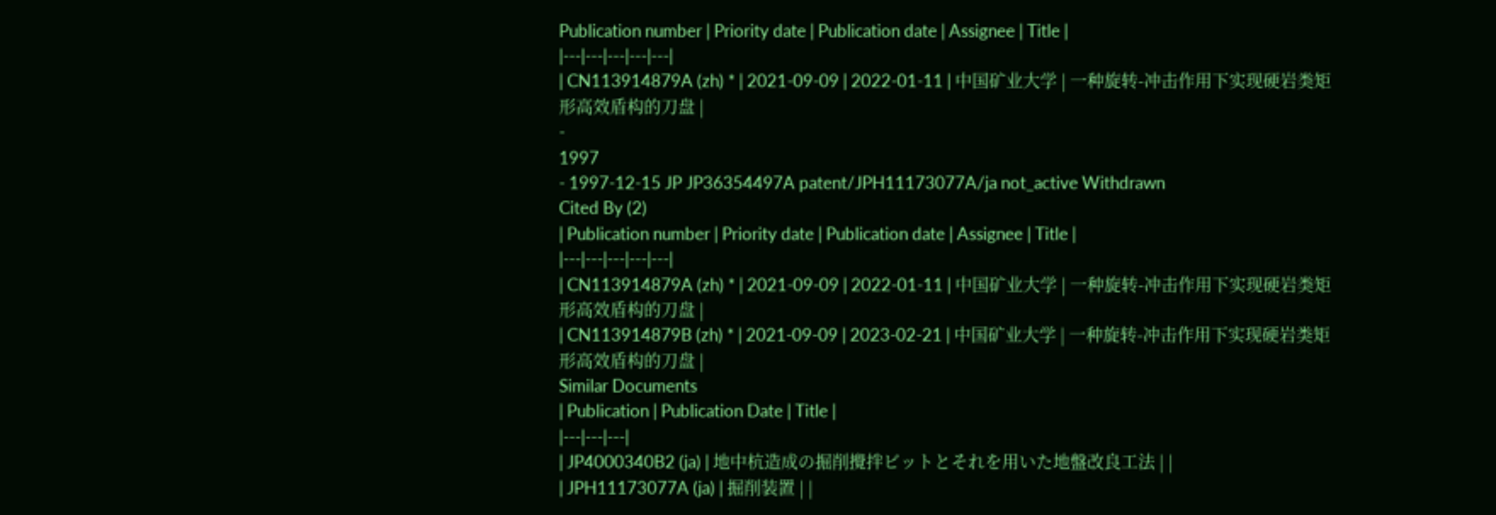Publication number | Priority date | Publication date | Assignee | Title |
|---|---|---|---|---|
| CN113914879A (zh) * | 2021-09-09 | 2022-01-11 | 中国矿业大学 | 一种旋转-冲击作用下实现硬岩类矩形高效盾构的刀盘 |
-
1997
- 1997-12-15 JP JP36354497A patent/JPH11173077A/ja not_active Withdrawn
Cited By (2)
| Publication number | Priority date | Publication date | Assignee | Title |
|---|---|---|---|---|
| CN113914879A (zh) * | 2021-09-09 | 2022-01-11 | 中国矿业大学 | 一种旋转-冲击作用下实现硬岩类矩形高效盾构的刀盘 |
| CN113914879B (zh) * | 2021-09-09 | 2023-02-21 | 中国矿业大学 | 一种旋转-冲击作用下实现硬岩类矩形高效盾构的刀盘 |
Similar Documents
| Publication | Publication Date | Title |
|---|---|---|
| JP4000340B2 (ja) | 地中杭造成の掘削攪拌ビットとそれを用いた地盤改良工法 | |
| JPH11173077A (ja) | 掘削装置 | |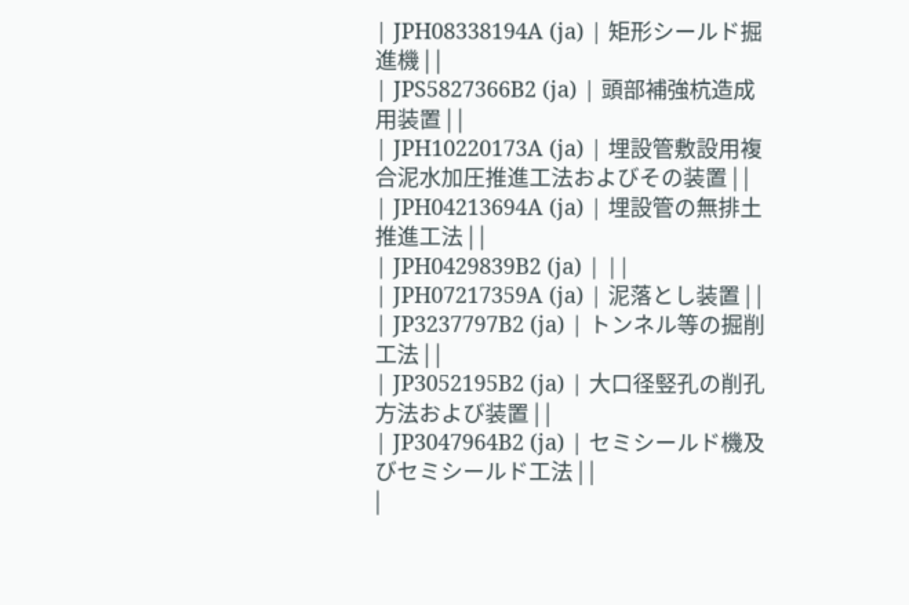| JPH08338194A (ja) | 矩形シールド掘進機 | |
| JPS5827366B2 (ja) | 頭部補強杭造成用装置 | |
| JPH10220173A (ja) | 埋設管敷設用複合泥水加圧推進工法およびその装置 | |
| JPH04213694A (ja) | 埋設管の無排土推進工法 | |
| JPH0429839B2 (ja) | ||
| JPH07217359A (ja) | 泥落とし装置 | |
| JP3237797B2 (ja) | トンネル等の掘削工法 | |
| JP3052195B2 (ja) | 大口径竪孔の削孔方法および装置 | |
| JP3047964B2 (ja) | セミシールド機及びセミシールド工法 | |
|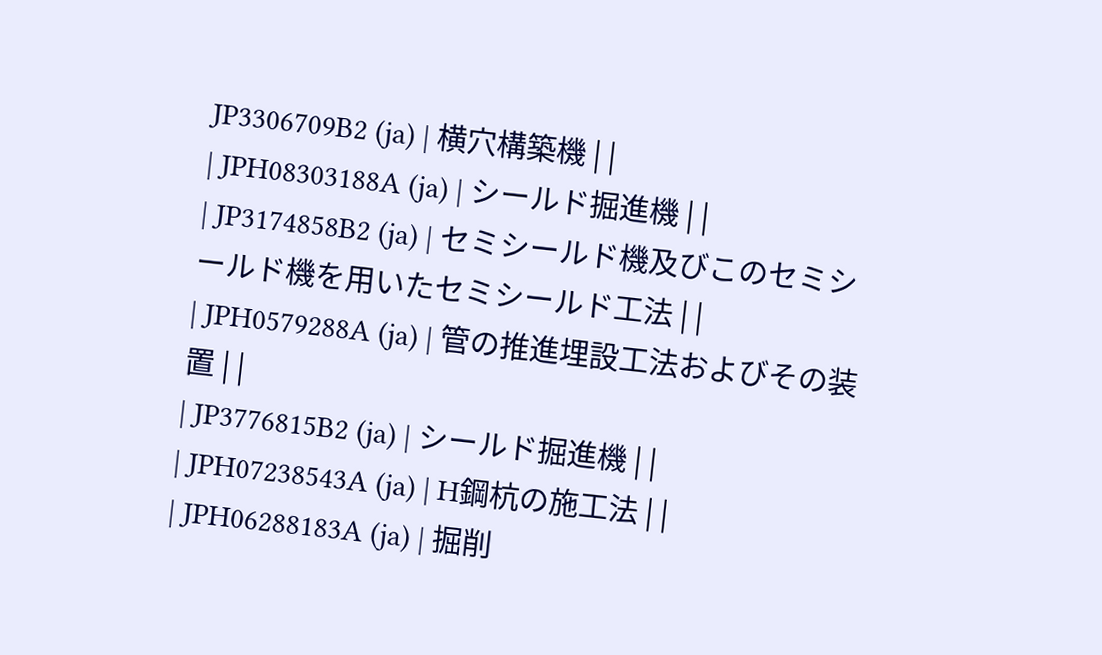JP3306709B2 (ja) | 横穴構築機 | |
| JPH08303188A (ja) | シールド掘進機 | |
| JP3174858B2 (ja) | セミシールド機及びこのセミシールド機を用いたセミシールド工法 | |
| JPH0579288A (ja) | 管の推進埋設工法およびその装置 | |
| JP3776815B2 (ja) | シールド掘進機 | |
| JPH07238543A (ja) | H鋼杭の施工法 | |
| JPH06288183A (ja) | 掘削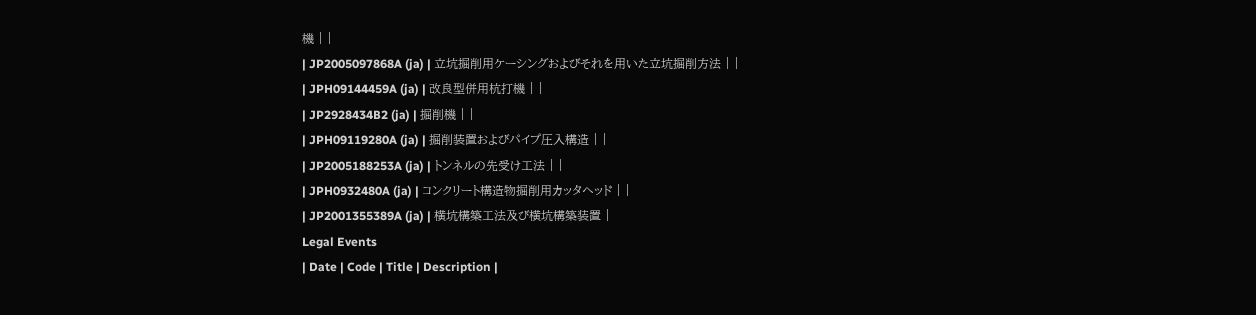機 | |
| JP2005097868A (ja) | 立坑掘削用ケーシングおよびそれを用いた立坑掘削方法 | |
| JPH09144459A (ja) | 改良型併用杭打機 | |
| JP2928434B2 (ja) | 掘削機 | |
| JPH09119280A (ja) | 掘削装置およびパイプ圧入構造 | |
| JP2005188253A (ja) | トンネルの先受け工法 | |
| JPH0932480A (ja) | コンクリート構造物掘削用カッタヘッド | |
| JP2001355389A (ja) | 横坑構築工法及び横坑構築装置 |
Legal Events
| Date | Code | Title | Description |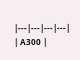|---|---|---|---|
| A300 |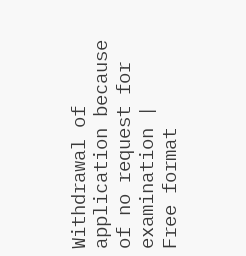Withdrawal of application because of no request for examination |
Free format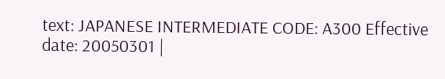text: JAPANESE INTERMEDIATE CODE: A300 Effective date: 20050301 |